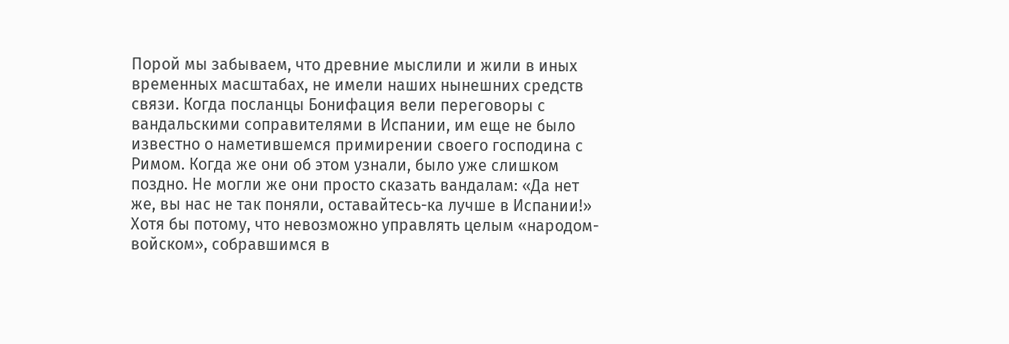Порой мы забываем, что древние мыслили и жили в иных временных масштабах, не имели наших нынешних средств связи. Когда посланцы Бонифация вели переговоры с вандальскими соправителями в Испании, им еще не было известно о наметившемся примирении своего господина с Римом. Когда же они об этом узнали, было уже слишком поздно. Не могли же они просто сказать вандалам: «Да нет же, вы нас не так поняли, оставайтесь-ка лучше в Испании!» Хотя бы потому, что невозможно управлять целым «народом-войском», собравшимся в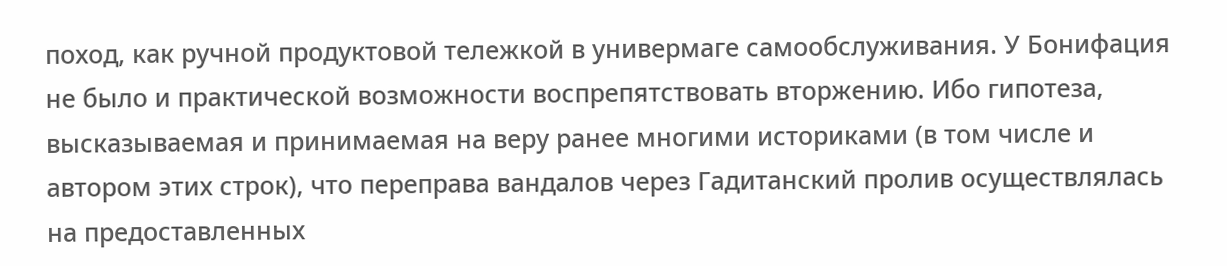поход, как ручной продуктовой тележкой в универмаге самообслуживания. У Бонифация не было и практической возможности воспрепятствовать вторжению. Ибо гипотеза, высказываемая и принимаемая на веру ранее многими историками (в том числе и автором этих строк), что переправа вандалов через Гадитанский пролив осуществлялась на предоставленных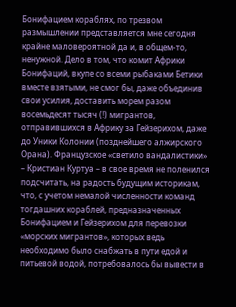Бонифацием кораблях, по трезвом размышлении представляется мне сегодня крайне маловероятной да и, в общем-то, ненужной. Дело в том, что комит Африки Бонифаций, вкупе со всеми рыбаками Бетики вместе взятыми, не смог бы, даже объединив свои усилия, доставить морем разом восемьдесят тысяч (!) мигрантов, отправившихся в Африку за Гейзерихом, даже до Уники Колонии (позднейшего алжирского Орана). Французское «светило вандалистики» – Кристиан Куртуа – в свое время не поленился подсчитать, на радость будущим историкам, что, с учетом немалой численности команд тогдашних кораблей, предназначенных Бонифацием и Гейзерихом для перевозки «морских мигрантов», которых ведь необходимо было снабжать в пути едой и питьевой водой, потребовалось бы вывести в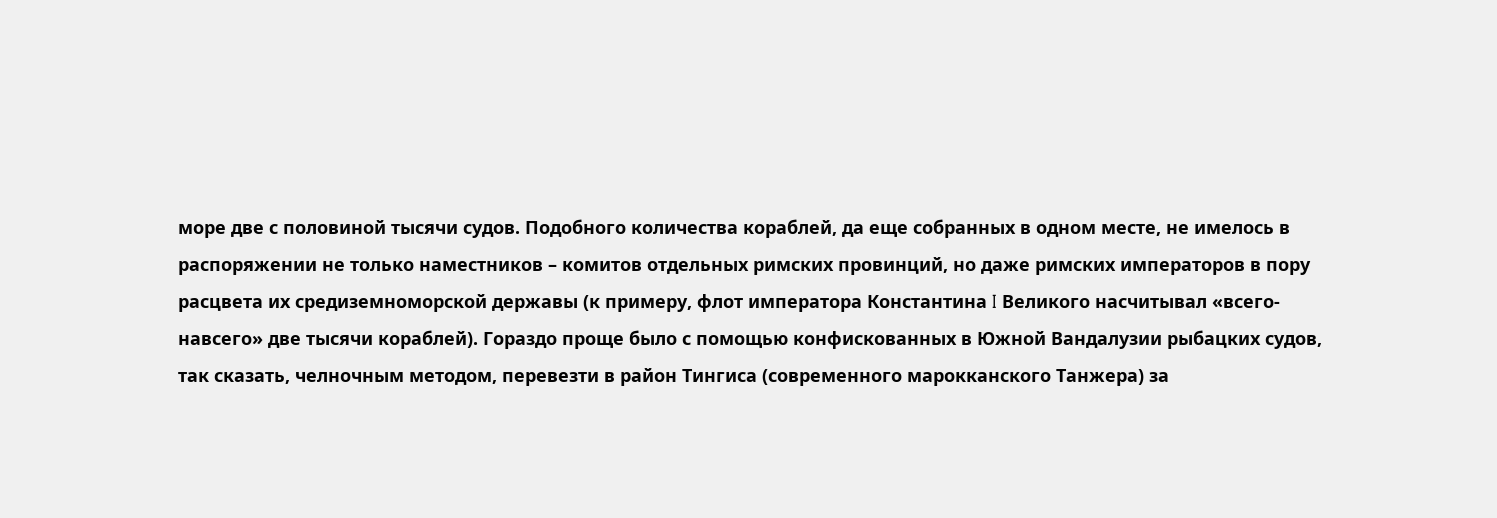море две с половиной тысячи судов. Подобного количества кораблей, да еще собранных в одном месте, не имелось в распоряжении не только наместников – комитов отдельных римских провинций, но даже римских императоров в пору расцвета их средиземноморской державы (к примеру, флот императора Константина I Великого насчитывал «всего-навсего» две тысячи кораблей). Гораздо проще было с помощью конфискованных в Южной Вандалузии рыбацких судов, так сказать, челночным методом, перевезти в район Тингиса (современного марокканского Танжера) за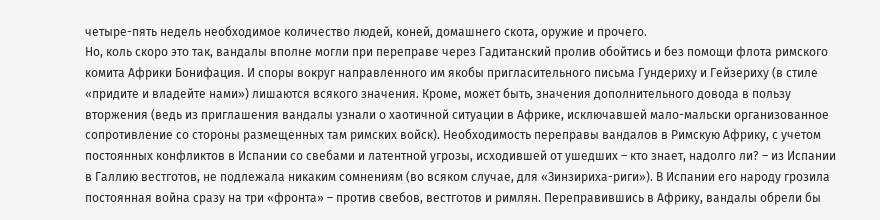четыре-пять недель необходимое количество людей, коней, домашнего скота, оружие и прочего.
Но, коль скоро это так, вандалы вполне могли при переправе через Гадитанский пролив обойтись и без помощи флота римского комита Африки Бонифация. И споры вокруг направленного им якобы пригласительного письма Гундериху и Гейзериху (в стиле «придите и владейте нами») лишаются всякого значения. Кроме, может быть, значения дополнительного довода в пользу вторжения (ведь из приглашения вандалы узнали о хаотичной ситуации в Африке, исключавшей мало-мальски организованное сопротивление со стороны размещенных там римских войск). Необходимость переправы вандалов в Римскую Африку, с учетом постоянных конфликтов в Испании со свебами и латентной угрозы, исходившей от ушедших – кто знает, надолго ли? – из Испании в Галлию вестготов, не подлежала никаким сомнениям (во всяком случае, для «Зинзириха-риги»). В Испании его народу грозила постоянная война сразу на три «фронта» – против свебов, вестготов и римлян. Переправившись в Африку, вандалы обрели бы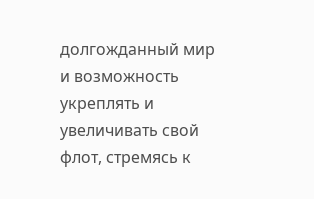долгожданный мир и возможность укреплять и увеличивать свой флот, стремясь к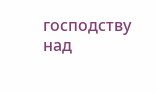господству над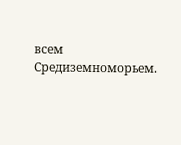всем Средиземноморьем.